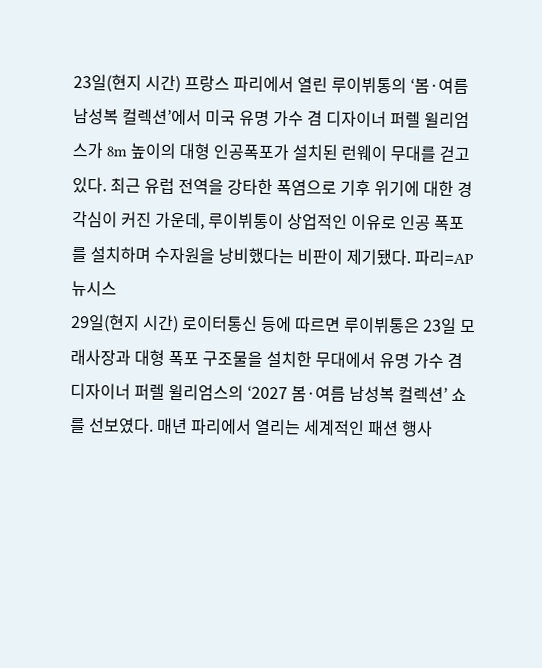23일(현지 시간) 프랑스 파리에서 열린 루이뷔통의 ‘봄·여름 남성복 컬렉션’에서 미국 유명 가수 겸 디자이너 퍼렐 윌리엄스가 8m 높이의 대형 인공폭포가 설치된 런웨이 무대를 걷고 있다. 최근 유럽 전역을 강타한 폭염으로 기후 위기에 대한 경각심이 커진 가운데, 루이뷔통이 상업적인 이유로 인공 폭포를 설치하며 수자원을 낭비했다는 비판이 제기됐다. 파리=AP 뉴시스
29일(현지 시간) 로이터통신 등에 따르면 루이뷔통은 23일 모래사장과 대형 폭포 구조물을 설치한 무대에서 유명 가수 겸 디자이너 퍼렐 윌리엄스의 ‘2027 봄·여름 남성복 컬렉션’ 쇼를 선보였다. 매년 파리에서 열리는 세계적인 패션 행사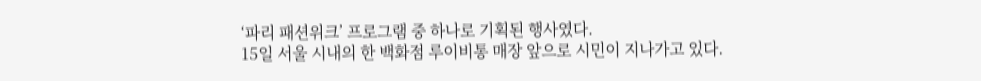‘파리 패션위크’ 프로그램 중 하나로 기획된 행사였다.
15일 서울 시내의 한 백화점 루이비통 매장 앞으로 시민이 지나가고 있다.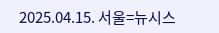2025.04.15. 서울=뉴시스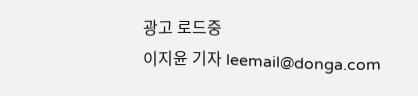광고 로드중
이지윤 기자 leemail@donga.com